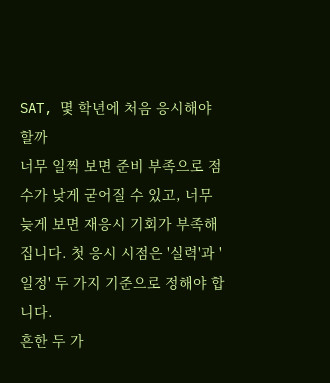SAT, 몇 학년에 처음 응시해야 할까
너무 일찍 보면 준비 부족으로 점수가 낮게 굳어질 수 있고, 너무 늦게 보면 재응시 기회가 부족해집니다. 첫 응시 시점은 '실력'과 '일정' 두 가지 기준으로 정해야 합니다.
흔한 두 가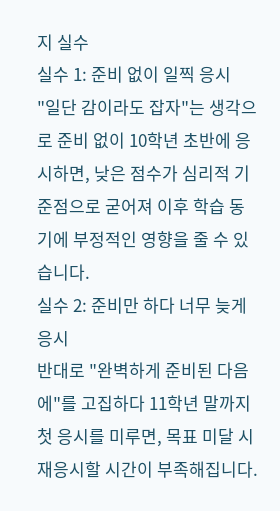지 실수
실수 1: 준비 없이 일찍 응시
"일단 감이라도 잡자"는 생각으로 준비 없이 10학년 초반에 응시하면, 낮은 점수가 심리적 기준점으로 굳어져 이후 학습 동기에 부정적인 영향을 줄 수 있습니다.
실수 2: 준비만 하다 너무 늦게 응시
반대로 "완벽하게 준비된 다음에"를 고집하다 11학년 말까지 첫 응시를 미루면, 목표 미달 시 재응시할 시간이 부족해집니다.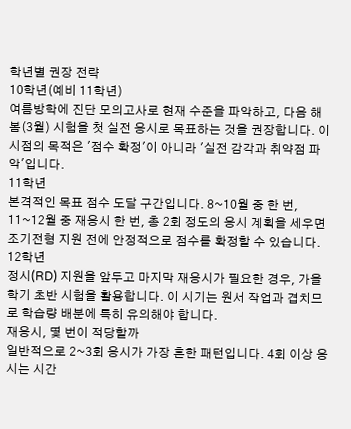학년별 권장 전략
10학년(예비 11학년)
여름방학에 진단 모의고사로 현재 수준을 파악하고, 다음 해 봄(3월) 시험을 첫 실전 응시로 목표하는 것을 권장합니다. 이 시점의 목적은 '점수 확정'이 아니라 '실전 감각과 취약점 파악'입니다.
11학년
본격적인 목표 점수 도달 구간입니다. 8~10월 중 한 번, 11~12월 중 재응시 한 번, 총 2회 정도의 응시 계획을 세우면 조기전형 지원 전에 안정적으로 점수를 확정할 수 있습니다.
12학년
정시(RD) 지원을 앞두고 마지막 재응시가 필요한 경우, 가을 학기 초반 시험을 활용합니다. 이 시기는 원서 작업과 겹치므로 학습량 배분에 특히 유의해야 합니다.
재응시, 몇 번이 적당할까
일반적으로 2~3회 응시가 가장 흔한 패턴입니다. 4회 이상 응시는 시간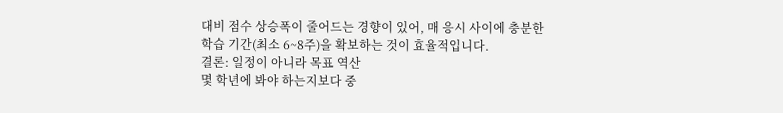대비 점수 상승폭이 줄어드는 경향이 있어, 매 응시 사이에 충분한 학습 기간(최소 6~8주)을 확보하는 것이 효율적입니다.
결론: 일정이 아니라 목표 역산
몇 학년에 봐야 하는지보다 중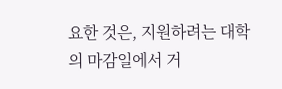요한 것은, 지원하려는 대학의 마감일에서 거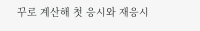꾸로 계산해 첫 응시와 재응시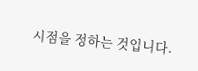시점을 정하는 것입니다.